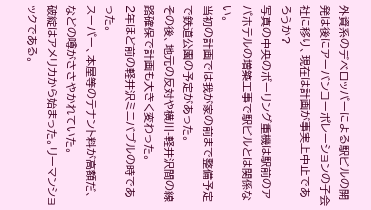外資系のデベロッパーによる駅ビルの開発は後にアーバンコーポレーションの子会社に移り、現在は計画が事実上中止であろうか?
写真の中央のボーリング重機は駅前のアパホテルの増築工事で駅ビルとは関係ない。
当初の計画では我が家の前まで整備予定で鉄道公園の予定があった。
その後、地元の反対や横川-軽井沢間の線路確保で計画も大きく変わった。
2年ほど前の軽井沢ミニバブルの時であった。
スーパー、本屋等のテナント料が高額だ、などの噂がささやかれていた。
破綻はアメリカから始まった。リーマンショックである。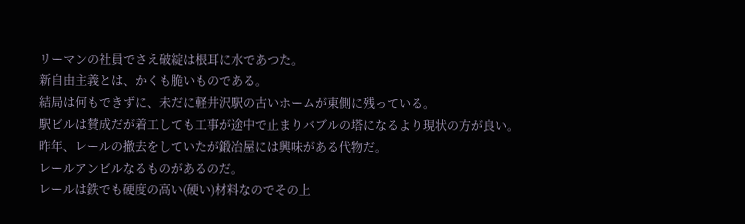リーマンの社員でさえ破綻は根耳に水であつた。
新自由主義とは、かくも脆いものである。
結局は何もできずに、未だに軽井沢駅の古いホームが東側に残っている。
駅ビルは賛成だが着工しても工事が途中で止まりバブルの塔になるより現状の方が良い。
昨年、レールの撤去をしていたが鍛冶屋には興味がある代物だ。
レールアンビルなるものがあるのだ。
レールは鉄でも硬度の高い(硬い)材料なのでその上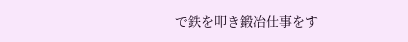で鉄を叩き鍛冶仕事をす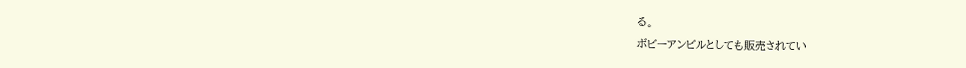る。
ボビーアンビルとしても販売されてい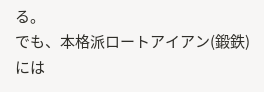る。
でも、本格派ロートアイアン(鍛鉄)には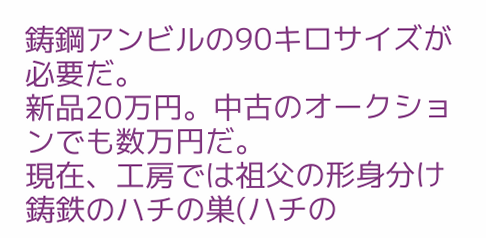鋳鋼アンビルの90キロサイズが必要だ。
新品20万円。中古のオークションでも数万円だ。
現在、工房では祖父の形身分け鋳鉄のハチの巣(ハチの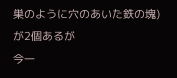巣のように穴のあいた鉄の塊)が2個あるが
今一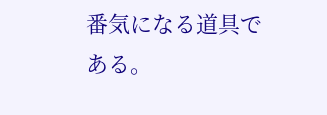番気になる道具である。